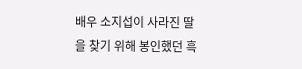배우 소지섭이 사라진 딸을 찾기 위해 봉인했던 흑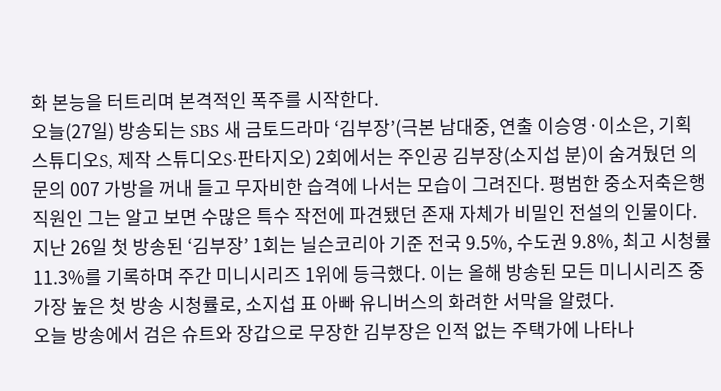화 본능을 터트리며 본격적인 폭주를 시작한다.
오늘(27일) 방송되는 SBS 새 금토드라마 ‘김부장’(극본 남대중, 연출 이승영·이소은, 기획 스튜디오S, 제작 스튜디오S·판타지오) 2회에서는 주인공 김부장(소지섭 분)이 숨겨뒀던 의문의 007 가방을 꺼내 들고 무자비한 습격에 나서는 모습이 그려진다. 평범한 중소저축은행 직원인 그는 알고 보면 수많은 특수 작전에 파견됐던 존재 자체가 비밀인 전설의 인물이다.
지난 26일 첫 방송된 ‘김부장’ 1회는 닐슨코리아 기준 전국 9.5%, 수도권 9.8%, 최고 시청률 11.3%를 기록하며 주간 미니시리즈 1위에 등극했다. 이는 올해 방송된 모든 미니시리즈 중 가장 높은 첫 방송 시청률로, 소지섭 표 아빠 유니버스의 화려한 서막을 알렸다.
오늘 방송에서 검은 슈트와 장갑으로 무장한 김부장은 인적 없는 주택가에 나타나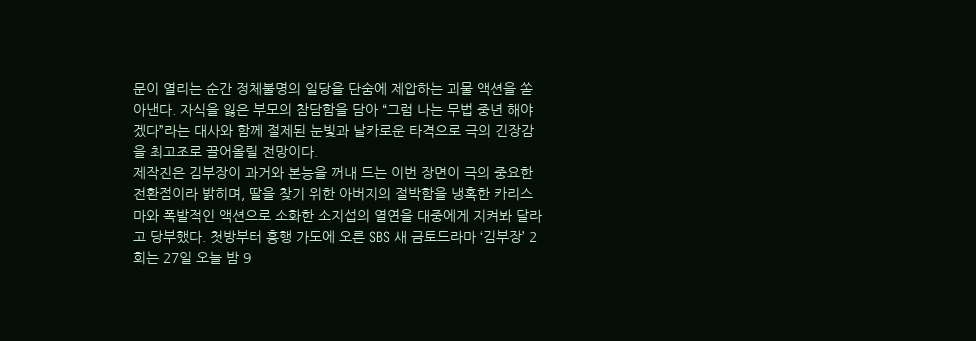문이 열리는 순간 정체불명의 일당을 단숨에 제압하는 괴물 액션을 쏟아낸다. 자식을 잃은 부모의 참담함을 담아 “그럼 나는 무법 중년 해야겠다”라는 대사와 함께 절제된 눈빛과 날카로운 타격으로 극의 긴장감을 최고조로 끌어올릴 전망이다.
제작진은 김부장이 과거와 본능을 꺼내 드는 이번 장면이 극의 중요한 전환점이라 밝히며, 딸을 찾기 위한 아버지의 절박함을 냉혹한 카리스마와 폭발적인 액션으로 소화한 소지섭의 열연을 대중에게 지켜봐 달라고 당부했다. 첫방부터 흥행 가도에 오른 SBS 새 금토드라마 ‘김부장’ 2회는 27일 오늘 밤 9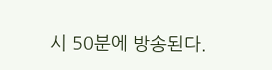시 50분에 방송된다.